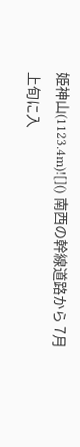姫神山(1123.4m)![]() 南西の幹線道路から 7月上旬に入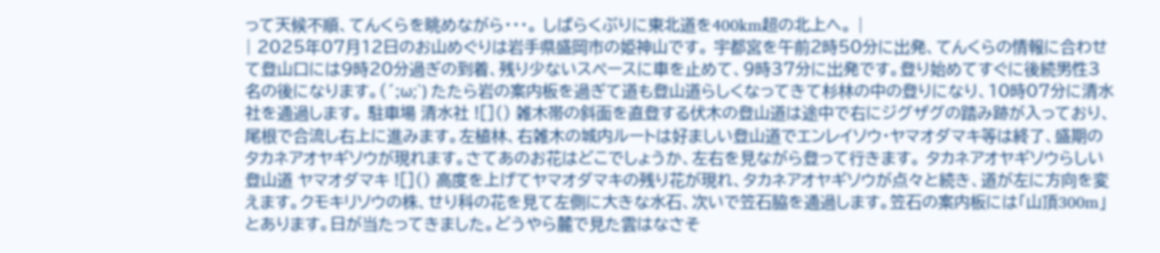って天候不順、てんくらを眺めながら・・・。 しばらくぶりに東北道を400km超の北上へ。 |
| 2025年07月12日のお山めぐりは岩手県盛岡市の姫神山です。 宇都宮を午前2時50分に出発、てんくらの情報に合わせて登山口には9時20分過ぎの到着、残り少ないスペースに車を止めて、9時37分に出発です。登り始めてすぐに後続男性3名の後になります。(´;ω;`) たたら岩の案内板を過ぎて道も登山道らしくなってきて杉林の中の登りになり、10時07分に清水社を通過します。 駐車場 清水社 ![]() 雑木帯の斜面を直登する伏木の登山道は途中で右にジグザグの踏み跡が入っており、尾根で合流し右上に進みます。左植林、右雑木の城内ルートは好ましい登山道でエンレイソウ・ヤマオダマキ等は終了、盛期のタカネアオヤギソウが現れます。さてあのお花はどこでしょうか、左右を見ながら登って行きます。 タカネアオヤギソウらしい 登山道 ヤマオダマキ ![]() 高度を上げてヤマオダマキの残り花が現れ、タカネアオヤギソウが点々と続き、道が左に方向を変えます。クモキリソウの株、せり科の花を見て左側に大きな水石、次いで笠石脇を通過します。笠石の案内板には「山頂300m」とあります。日が当たってきました。どうやら麓で見た雲はなさそ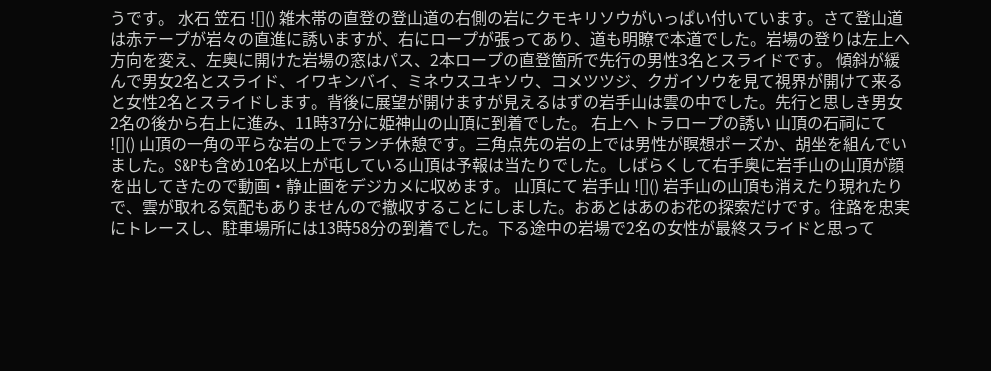うです。 水石 笠石 ![]() 雑木帯の直登の登山道の右側の岩にクモキリソウがいっぱい付いています。さて登山道は赤テープが岩々の直進に誘いますが、右にロープが張ってあり、道も明瞭で本道でした。岩場の登りは左上へ方向を変え、左奥に開けた岩場の窓はパス、2本ロープの直登箇所で先行の男性3名とスライドです。 傾斜が緩んで男女2名とスライド、イワキンバイ、ミネウスユキソウ、コメツツジ、クガイソウを見て視界が開けて来ると女性2名とスライドします。背後に展望が開けますが見えるはずの岩手山は雲の中でした。先行と思しき男女2名の後から右上に進み、11時37分に姫神山の山頂に到着でした。 右上へ トラロープの誘い 山頂の石祠にて ![]() 山頂の一角の平らな岩の上でランチ休憩です。三角点先の岩の上では男性が瞑想ポーズか、胡坐を組んでいました。S&Pも含め10名以上が屯している山頂は予報は当たりでした。しばらくして右手奥に岩手山の山頂が顔を出してきたので動画・静止画をデジカメに収めます。 山頂にて 岩手山 ![]() 岩手山の山頂も消えたり現れたりで、雲が取れる気配もありませんので撤収することにしました。おあとはあのお花の探索だけです。往路を忠実にトレースし、駐車場所には13時58分の到着でした。下る途中の岩場で2名の女性が最終スライドと思って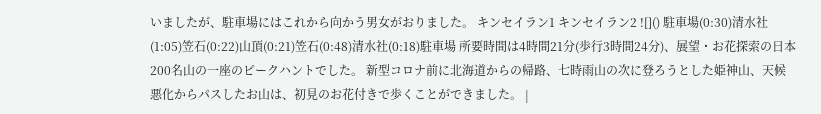いましたが、駐車場にはこれから向かう男女がおりました。 キンセイラン1 キンセイラン2 ![]() 駐車場(0:30)清水社(1:05)笠石(0:22)山頂(0:21)笠石(0:48)清水社(0:18)駐車場 所要時間は4時間21分(歩行3時間24分)、展望・お花探索の日本200名山の一座のピークハントでした。 新型コロナ前に北海道からの帰路、七時雨山の次に登ろうとした姫神山、天候悪化からパスしたお山は、初見のお花付きで歩くことができました。 |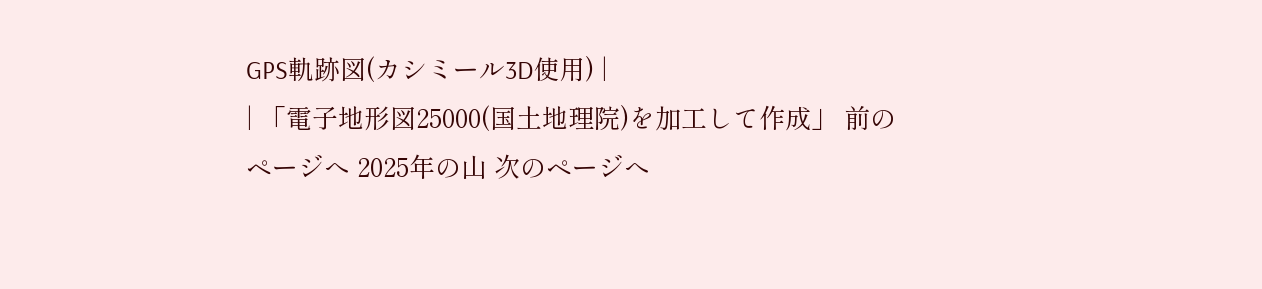GPS軌跡図(カシミール3D使用) |
| 「電子地形図25000(国土地理院)を加工して作成」 前のページへ 2025年の山 次のページへ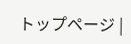トップページ |